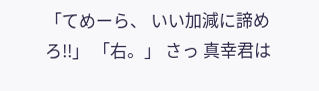「てめーら、 いい加減に諦めろ!!」 「右。」 さっ 真幸君は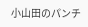小山田のパンチ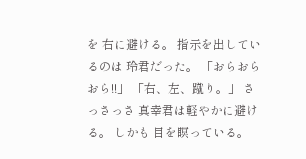を 右に避ける。 指示を出しているのは 玲君だった。 「おらおらおら!!」 「右、左、蹴り。」 さっさっさ 真幸君は軽やかに避ける。 しかも 目を瞑っている。